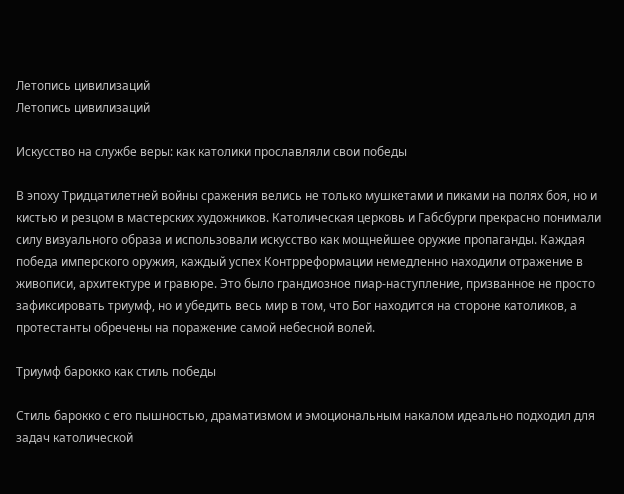Летопись цивилизаций
Летопись цивилизаций

Искусство на службе веры: как католики прославляли свои победы

В эпоху Тридцатилетней войны сражения велись не только мушкетами и пиками на полях боя, но и кистью и резцом в мастерских художников. Католическая церковь и Габсбурги прекрасно понимали силу визуального образа и использовали искусство как мощнейшее оружие пропаганды. Каждая победа имперского оружия, каждый успех Контрреформации немедленно находили отражение в живописи, архитектуре и гравюре. Это было грандиозное пиар-наступление, призванное не просто зафиксировать триумф, но и убедить весь мир в том, что Бог находится на стороне католиков, а протестанты обречены на поражение самой небесной волей.

Триумф барокко как стиль победы

Стиль барокко с его пышностью, драматизмом и эмоциональным накалом идеально подходил для задач католической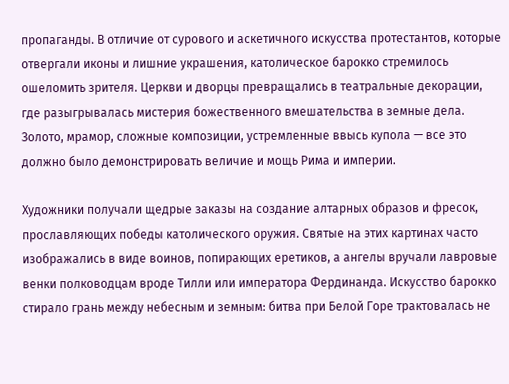пропаганды. В отличие от сурового и аскетичного искусства протестантов, которые отвергали иконы и лишние украшения, католическое барокко стремилось ошеломить зрителя. Церкви и дворцы превращались в театральные декорации, где разыгрывалась мистерия божественного вмешательства в земные дела. Золото, мрамор, сложные композиции, устремленные ввысь купола — все это должно было демонстрировать величие и мощь Рима и империи.

Художники получали щедрые заказы на создание алтарных образов и фресок, прославляющих победы католического оружия. Святые на этих картинах часто изображались в виде воинов, попирающих еретиков, а ангелы вручали лавровые венки полководцам вроде Тилли или императора Фердинанда. Искусство барокко стирало грань между небесным и земным: битва при Белой Горе трактовалась не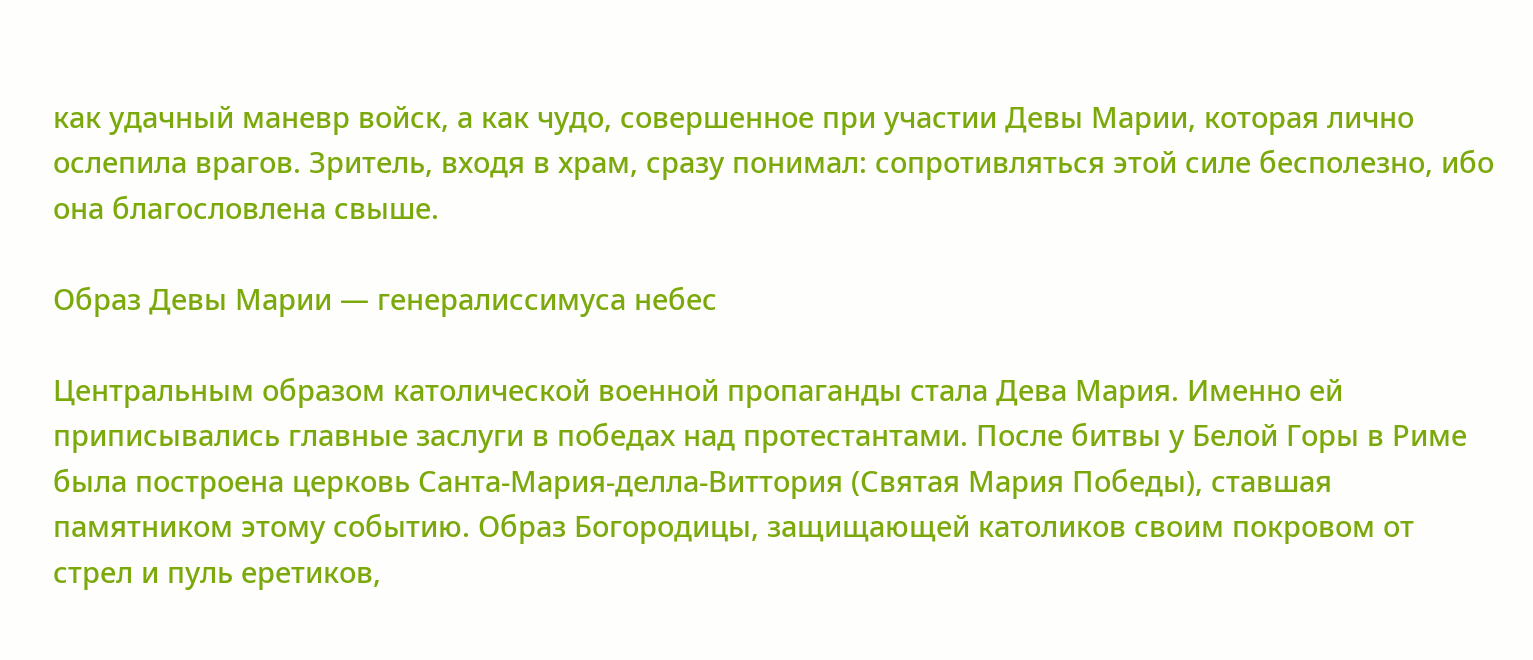как удачный маневр войск, а как чудо, совершенное при участии Девы Марии, которая лично ослепила врагов. Зритель, входя в храм, сразу понимал: сопротивляться этой силе бесполезно, ибо она благословлена свыше.

Образ Девы Марии — генералиссимуса небес

Центральным образом католической военной пропаганды стала Дева Мария. Именно ей приписывались главные заслуги в победах над протестантами. После битвы у Белой Горы в Риме была построена церковь Санта-Мария-делла-Виттория (Святая Мария Победы), ставшая памятником этому событию. Образ Богородицы, защищающей католиков своим покровом от стрел и пуль еретиков,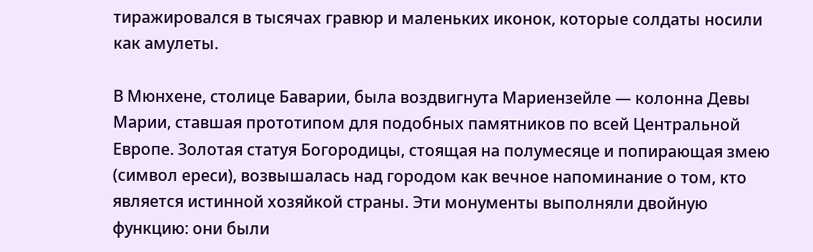тиражировался в тысячах гравюр и маленьких иконок, которые солдаты носили как амулеты.

В Мюнхене, столице Баварии, была воздвигнута Мариензейле — колонна Девы Марии, ставшая прототипом для подобных памятников по всей Центральной Европе. Золотая статуя Богородицы, стоящая на полумесяце и попирающая змею (символ ереси), возвышалась над городом как вечное напоминание о том, кто является истинной хозяйкой страны. Эти монументы выполняли двойную функцию: они были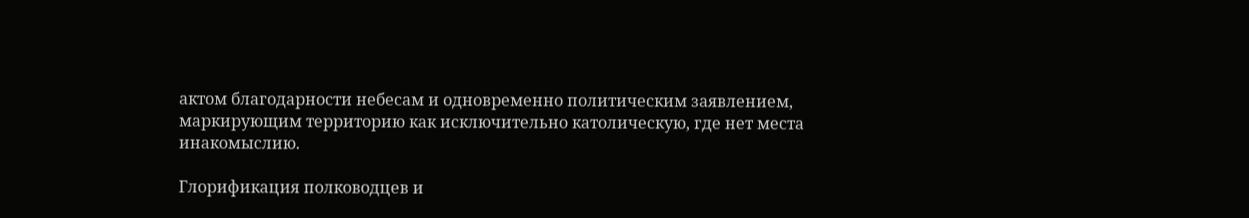актом благодарности небесам и одновременно политическим заявлением, маркирующим территорию как исключительно католическую, где нет места инакомыслию.

Глорификация полководцев и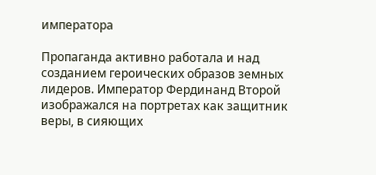императора

Пропаганда активно работала и над созданием героических образов земных лидеров. Император Фердинанд Второй изображался на портретах как защитник веры, в сияющих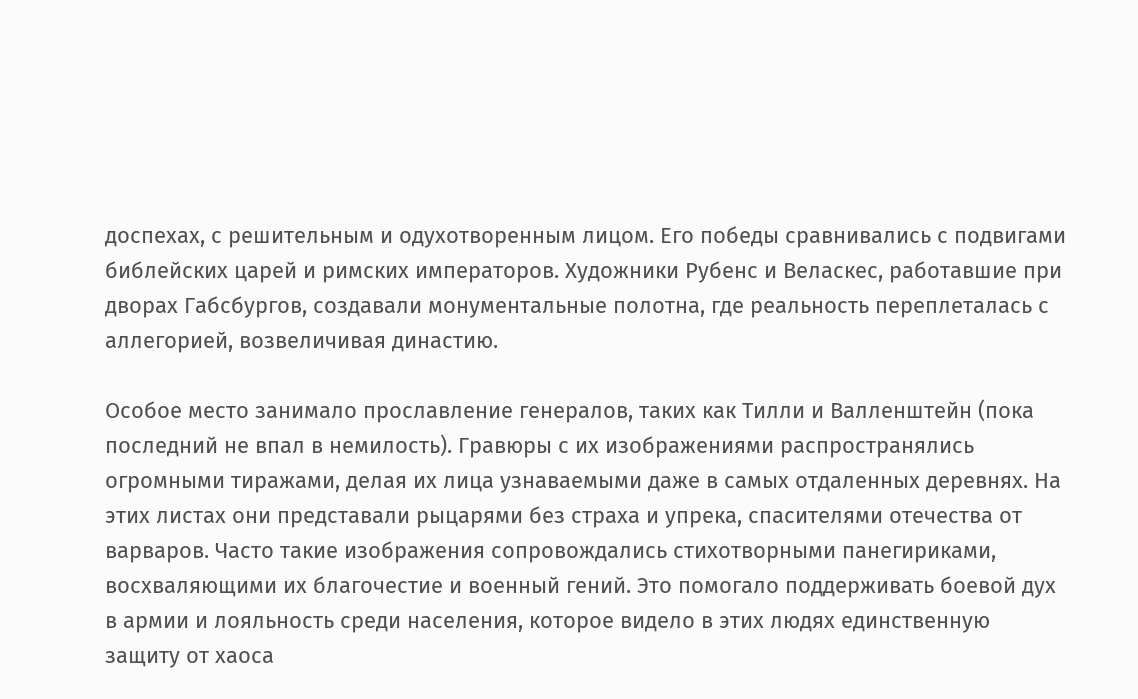доспехах, с решительным и одухотворенным лицом. Его победы сравнивались с подвигами библейских царей и римских императоров. Художники Рубенс и Веласкес, работавшие при дворах Габсбургов, создавали монументальные полотна, где реальность переплеталась с аллегорией, возвеличивая династию.

Особое место занимало прославление генералов, таких как Тилли и Валленштейн (пока последний не впал в немилость). Гравюры с их изображениями распространялись огромными тиражами, делая их лица узнаваемыми даже в самых отдаленных деревнях. На этих листах они представали рыцарями без страха и упрека, спасителями отечества от варваров. Часто такие изображения сопровождались стихотворными панегириками, восхваляющими их благочестие и военный гений. Это помогало поддерживать боевой дух в армии и лояльность среди населения, которое видело в этих людях единственную защиту от хаоса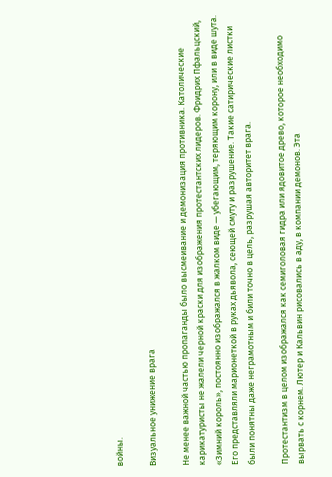войны.

Визуальное унижение врага

Не менее важной частью пропаганды было высмеивание и демонизация противника. Католические карикатуристы не жалели черной краски для изображения протестантских лидеров. Фридрих Пфальцский, «Зимний король», постоянно изображался в жалком виде — убегающим, теряющим корону, или в виде шута. Его представляли марионеткой в руках дьявола, сеющей смуту и разрушение. Такие сатирические листки были понятны даже неграмотным и били точно в цель, разрушая авторитет врага.

Протестантизм в целом изображался как семиголовая гидра или ядовитое древо, которое необходимо вырвать с корнем. Лютер и Кальвин рисовались в аду, в компании демонов. Эта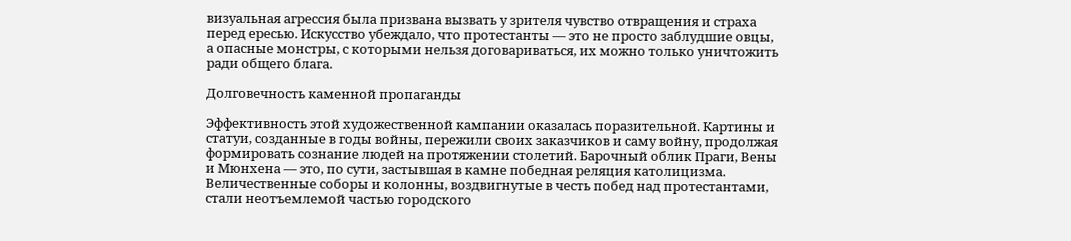визуальная агрессия была призвана вызвать у зрителя чувство отвращения и страха перед ересью. Искусство убеждало, что протестанты — это не просто заблудшие овцы, а опасные монстры, с которыми нельзя договариваться, их можно только уничтожить ради общего блага.

Долговечность каменной пропаганды

Эффективность этой художественной кампании оказалась поразительной. Картины и статуи, созданные в годы войны, пережили своих заказчиков и саму войну, продолжая формировать сознание людей на протяжении столетий. Барочный облик Праги, Вены и Мюнхена — это, по сути, застывшая в камне победная реляция католицизма. Величественные соборы и колонны, воздвигнутые в честь побед над протестантами, стали неотъемлемой частью городского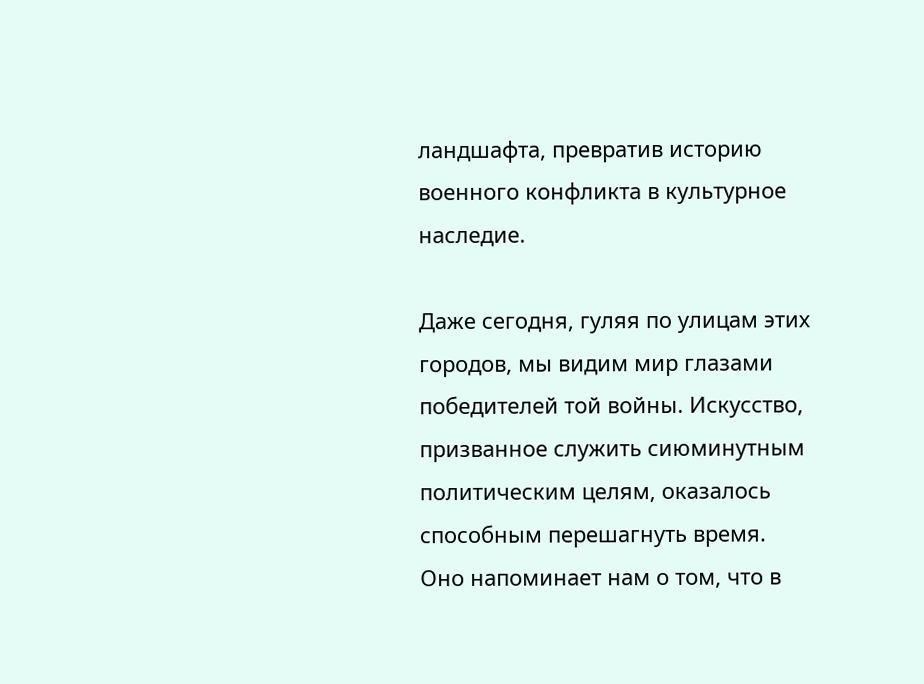ландшафта, превратив историю военного конфликта в культурное наследие.

Даже сегодня, гуляя по улицам этих городов, мы видим мир глазами победителей той войны. Искусство, призванное служить сиюминутным политическим целям, оказалось способным перешагнуть время. Оно напоминает нам о том, что в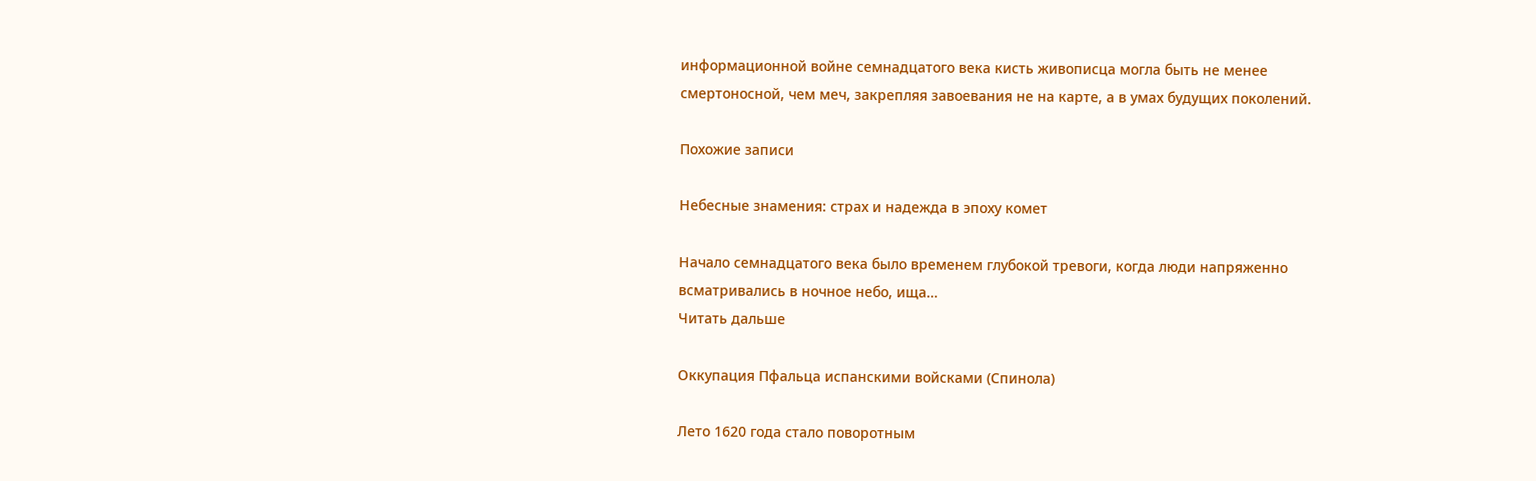информационной войне семнадцатого века кисть живописца могла быть не менее смертоносной, чем меч, закрепляя завоевания не на карте, а в умах будущих поколений.

Похожие записи

Небесные знамения: страх и надежда в эпоху комет

Начало семнадцатого века было временем глубокой тревоги, когда люди напряженно всматривались в ночное небо, ища…
Читать дальше

Оккупация Пфальца испанскими войсками (Спинола)

Лето 1620 года стало поворотным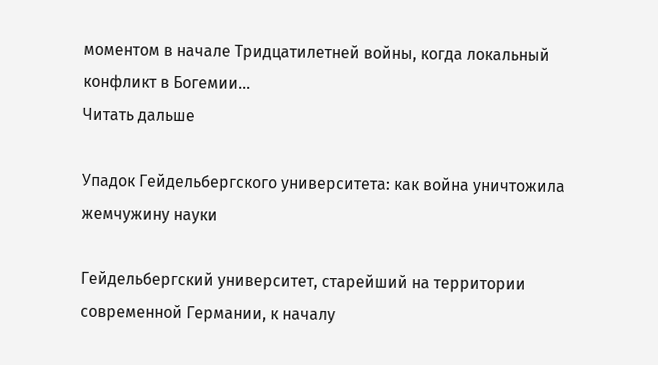моментом в начале Тридцатилетней войны, когда локальный конфликт в Богемии…
Читать дальше

Упадок Гейдельбергского университета: как война уничтожила жемчужину науки

Гейдельбергский университет, старейший на территории современной Германии, к началу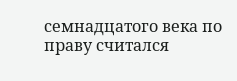семнадцатого века по праву считался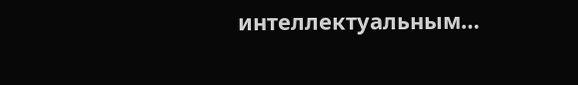интеллектуальным…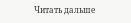Читать дальше